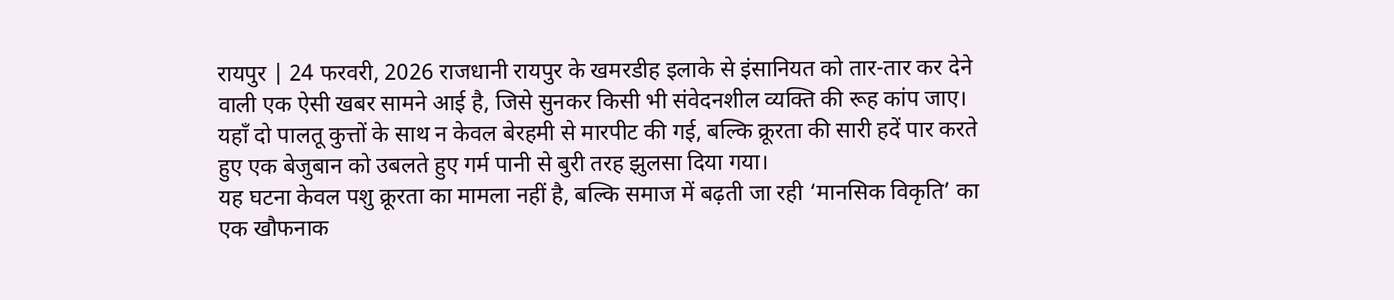रायपुर | 24 फरवरी, 2026 राजधानी रायपुर के खमरडीह इलाके से इंसानियत को तार-तार कर देने वाली एक ऐसी खबर सामने आई है, जिसे सुनकर किसी भी संवेदनशील व्यक्ति की रूह कांप जाए। यहाँ दो पालतू कुत्तों के साथ न केवल बेरहमी से मारपीट की गई, बल्कि क्रूरता की सारी हदें पार करते हुए एक बेजुबान को उबलते हुए गर्म पानी से बुरी तरह झुलसा दिया गया।
यह घटना केवल पशु क्रूरता का मामला नहीं है, बल्कि समाज में बढ़ती जा रही ‘मानसिक विकृति’ का एक खौफनाक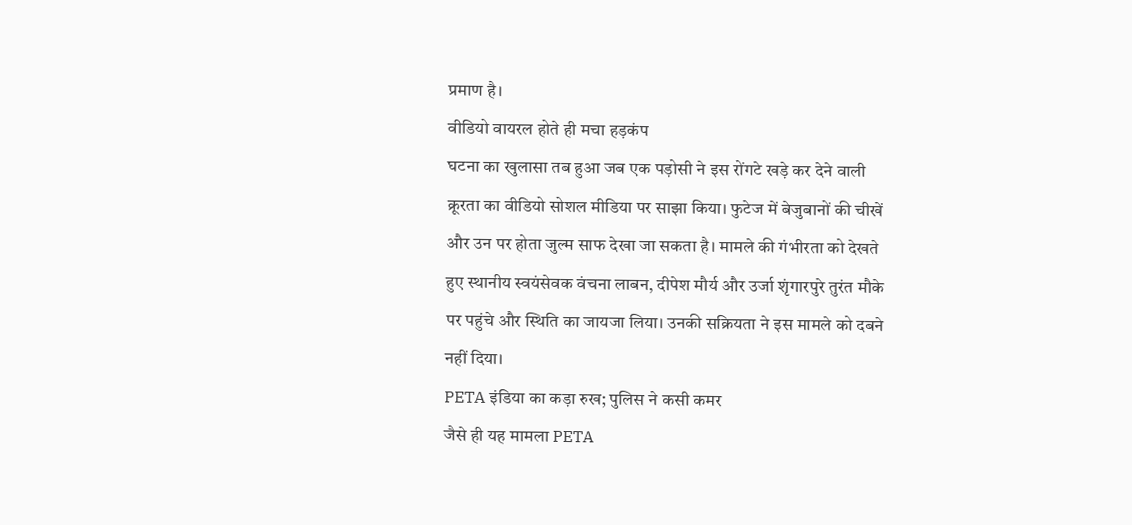प्रमाण है।
वीडियो वायरल होते ही मचा हड़कंप
घटना का खुलासा तब हुआ जब एक पड़ोसी ने इस रोंगटे खड़े कर देने वाली क्रूरता का वीडियो सोशल मीडिया पर साझा किया। फुटेज में बेजुबानों की चीखें और उन पर होता जुल्म साफ देखा जा सकता है। मामले की गंभीरता को देखते हुए स्थानीय स्वयंसेवक वंचना लाबन, दीपेश मौर्य और उर्जा शृंगारपुरे तुरंत मौके पर पहुंचे और स्थिति का जायजा लिया। उनकी सक्रियता ने इस मामले को दबने नहीं दिया।
PETA इंडिया का कड़ा रुख; पुलिस ने कसी कमर
जैसे ही यह मामला PETA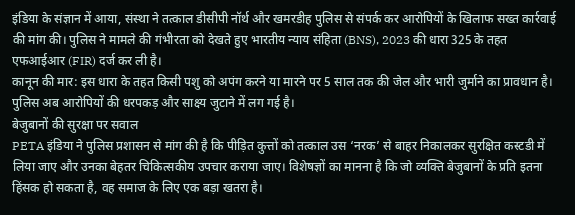इंडिया के संज्ञान में आया, संस्था ने तत्काल डीसीपी नॉर्थ और खमरडीह पुलिस से संपर्क कर आरोपियों के खिलाफ सख्त कार्रवाई की मांग की। पुलिस ने मामले की गंभीरता को देखते हुए भारतीय न्याय संहिता (BNS), 2023 की धारा 325 के तहत एफआईआर (FIR) दर्ज कर ली है।
कानून की मार: इस धारा के तहत किसी पशु को अपंग करने या मारने पर 5 साल तक की जेल और भारी जुर्माने का प्रावधान है। पुलिस अब आरोपियों की धरपकड़ और साक्ष्य जुटाने में लग गई है।
बेजुबानों की सुरक्षा पर सवाल
PETA इंडिया ने पुलिस प्रशासन से मांग की है कि पीड़ित कुत्तों को तत्काल उस ‘नरक’ से बाहर निकालकर सुरक्षित कस्टडी में लिया जाए और उनका बेहतर चिकित्सकीय उपचार कराया जाए। विशेषज्ञों का मानना है कि जो व्यक्ति बेजुबानों के प्रति इतना हिंसक हो सकता है, वह समाज के लिए एक बड़ा खतरा है।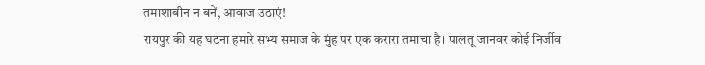तमाशाबीन न बनें, आवाज उठाएं!
रायपुर की यह घटना हमारे सभ्य समाज के मुंह पर एक करारा तमाचा है। पालतू जानवर कोई निर्जीव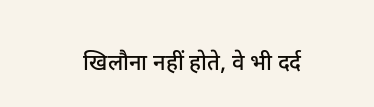खिलौना नहीं होते, वे भी दर्द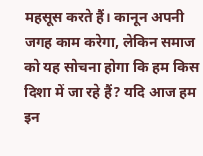महसूस करते हैं। कानून अपनी जगह काम करेगा, लेकिन समाज को यह सोचना होगा कि हम किस दिशा में जा रहे हैं? यदि आज हम इन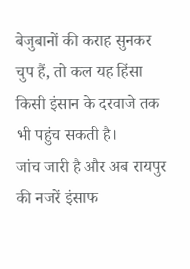बेजुबानों की कराह सुनकर चुप हैं, तो कल यह हिंसा किसी इंसान के दरवाजे तक भी पहुंच सकती है।
जांच जारी है और अब रायपुर की नजरें इंसाफ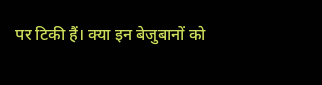पर टिकी हैं। क्या इन बेजुबानों को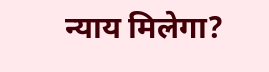न्याय मिलेगा?